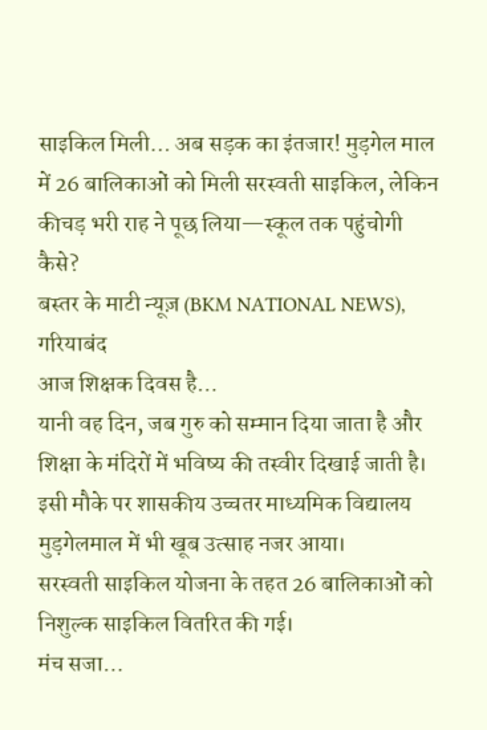साइकिल मिली… अब सड़क का इंतजार! मुड़गेल माल में 26 बालिकाओं को मिली सरस्वती साइकिल, लेकिन कीचड़ भरी राह ने पूछ लिया—स्कूल तक पहुंचोगी कैसे?
बस्तर के माटी न्यूज़ (BKM NATIONAL NEWS), गरियाबंद
आज शिक्षक दिवस है…
यानी वह दिन, जब गुरु को सम्मान दिया जाता है और शिक्षा के मंदिरों में भविष्य की तस्वीर दिखाई जाती है।
इसी मौके पर शासकीय उच्चतर माध्यमिक विद्यालय मुड़गेलमाल में भी खूब उत्साह नजर आया।
सरस्वती साइकिल योजना के तहत 26 बालिकाओं को निशुल्क साइकिल वितरित की गई।
मंच सजा…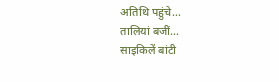अतिथि पहुंचे…
तालियां बजीं…
साइकिलें बांटी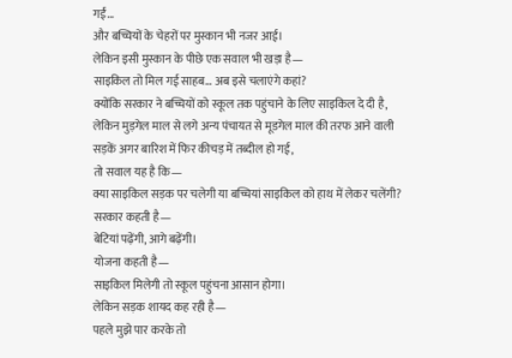गईं…
और बच्चियों के चेहरों पर मुस्कान भी नजर आई।
लेकिन इसी मुस्कान के पीछे एक सवाल भी खड़ा है—
साइकिल तो मिल गई साहब… अब इसे चलाएंगे कहां?
क्योंकि सरकार ने बच्चियों को स्कूल तक पहुंचाने के लिए साइकिल दे दी है,
लेकिन मुड़गेल माल से लगे अन्य पंचायत से मूडगेल माल की तरफ आने वाली सड़कें अगर बारिश में फिर कीचड़ में तब्दील हो गई,
तो सवाल यह है कि—
क्या साइकिल सड़क पर चलेगी या बच्चियां साइकिल को हाथ में लेकर चलेंगी?
सरकार कहती है—
बेटियां पढ़ेंगी, आगे बढ़ेंगी।
योजना कहती है—
साइकिल मिलेगी तो स्कूल पहुंचना आसान होगा।
लेकिन सड़क शायद कह रही है—
पहले मुझे पार करके तो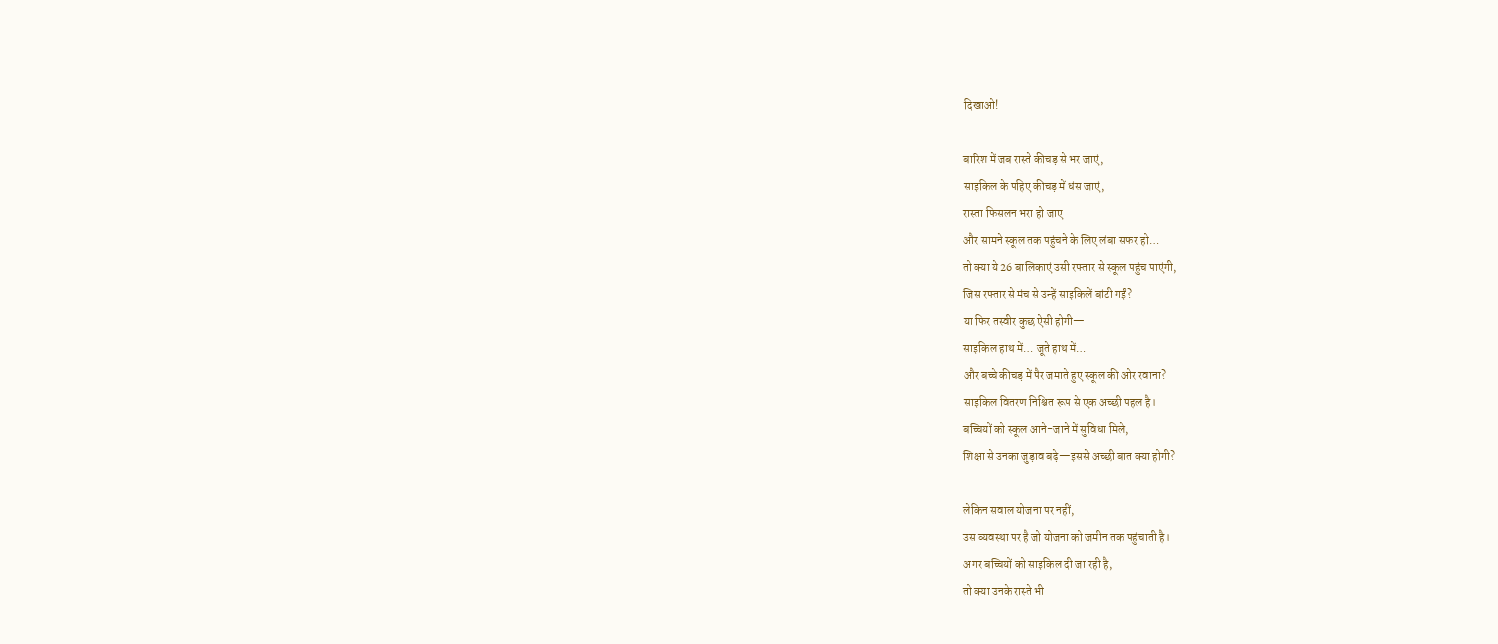दिखाओ!

बारिश में जब रास्ते कीचड़ से भर जाएं,
साइकिल के पहिए कीचड़ में धंस जाएं,
रास्ता फिसलन भरा हो जाए
और सामने स्कूल तक पहुंचने के लिए लंबा सफर हो…
तो क्या ये 26 बालिकाएं उसी रफ्तार से स्कूल पहुंच पाएंगी,
जिस रफ्तार से मंच से उन्हें साइकिलें बांटी गईं?
या फिर तस्वीर कुछ ऐसी होगी—
साइकिल हाथ में… जूते हाथ में…
और बच्चे कीचड़ में पैर जमाते हुए स्कूल की ओर रवाना?
साइकिल वितरण निश्चित रूप से एक अच्छी पहल है।
बच्चियों को स्कूल आने-जाने में सुविधा मिले,
शिक्षा से उनका जुड़ाव बढ़े—इससे अच्छी बात क्या होगी?

लेकिन सवाल योजना पर नहीं,
उस व्यवस्था पर है जो योजना को जमीन तक पहुंचाती है।
अगर बच्चियों को साइकिल दी जा रही है,
तो क्या उनके रास्ते भी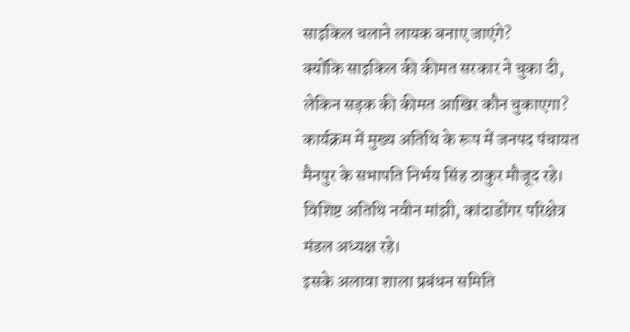साइकिल चलाने लायक बनाए जाएंगे?
क्योंकि साइकिल की कीमत सरकार ने चुका दी,
लेकिन सड़क की कीमत आखिर कौन चुकाएगा?
कार्यक्रम में मुख्य अतिथि के रूप में जनपद पंचायत मैनपुर के सभापति निर्भय सिंह ठाकुर मौजूद रहे।
विशिष्ट अतिथि नवीन मांझी, कांदाडोंगर परिक्षेत्र मंडल अध्यक्ष रहे।
इसके अलावा शाला प्रबंधन समिति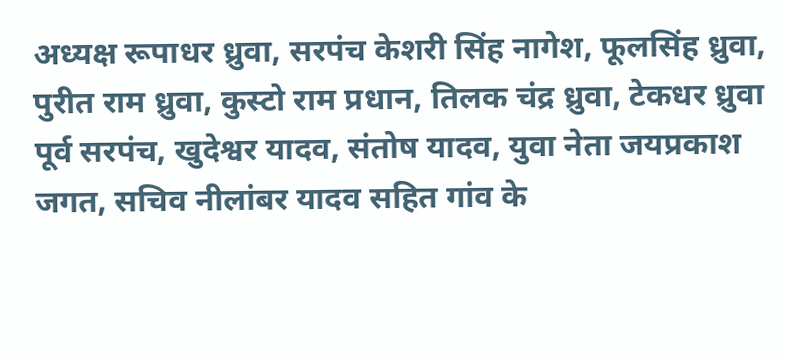अध्यक्ष रूपाधर ध्रुवा, सरपंच केशरी सिंह नागेश, फूलसिंह ध्रुवा, पुरीत राम ध्रुवा, कुस्टो राम प्रधान, तिलक चंद्र ध्रुवा, टेकधर ध्रुवा पूर्व सरपंच, खुदेश्वर यादव, संतोष यादव, युवा नेता जयप्रकाश जगत, सचिव नीलांबर यादव सहित गांव के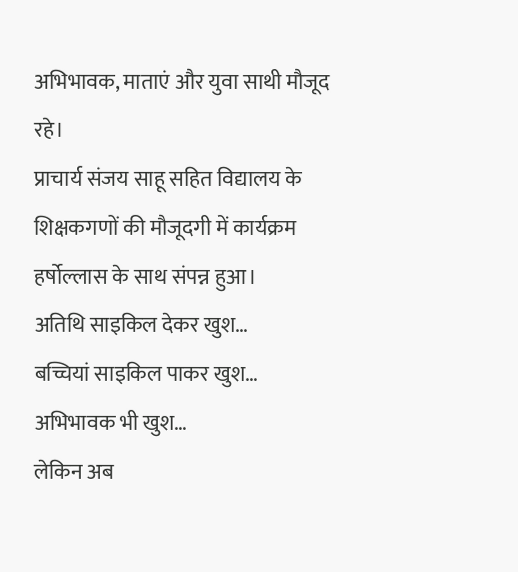अभिभावक, माताएं और युवा साथी मौजूद रहे।
प्राचार्य संजय साहू सहित विद्यालय के शिक्षकगणों की मौजूदगी में कार्यक्रम हर्षोल्लास के साथ संपन्न हुआ।
अतिथि साइकिल देकर खुश…
बच्चियां साइकिल पाकर खुश…
अभिभावक भी खुश…
लेकिन अब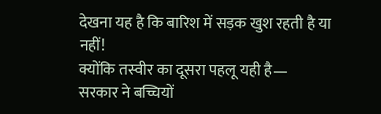देखना यह है कि बारिश में सड़क खुश रहती है या नहीं!
क्योंकि तस्वीर का दूसरा पहलू यही है—
सरकार ने बच्चियों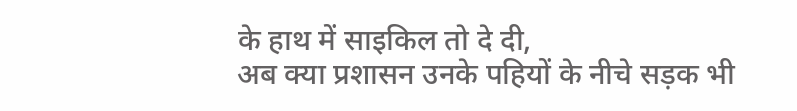के हाथ में साइकिल तो दे दी,
अब क्या प्रशासन उनके पहियों के नीचे सड़क भी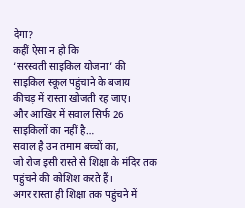देगा?
कहीं ऐसा न हो कि
‘सरस्वती साइकिल योजना’ की साइकिल स्कूल पहुंचाने के बजाय
कीचड़ में रास्ता खोजती रह जाए।
और आखिर में सवाल सिर्फ 26 साइकिलों का नहीं है…
सवाल है उन तमाम बच्चों का,
जो रोज इसी रास्ते से शिक्षा के मंदिर तक पहुंचने की कोशिश करते हैं।
अगर रास्ता ही शिक्षा तक पहुंचने में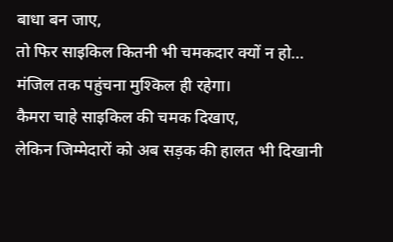बाधा बन जाए,
तो फिर साइकिल कितनी भी चमकदार क्यों न हो…
मंजिल तक पहुंचना मुश्किल ही रहेगा।
कैमरा चाहे साइकिल की चमक दिखाए,
लेकिन जिम्मेदारों को अब सड़क की हालत भी दिखानी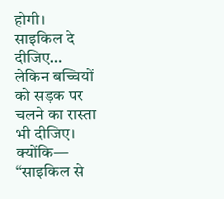होगी।
साइकिल दे दीजिए…
लेकिन बच्चियों को सड़क पर चलने का रास्ता भी दीजिए।
क्योंकि—
“साइकिल से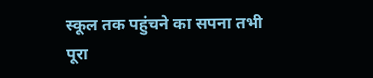स्कूल तक पहुंचने का सपना तभी पूरा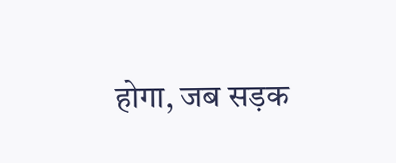होगा, जब सड़क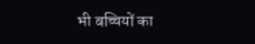भी बच्चियों का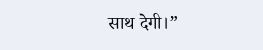साथ देगी।”